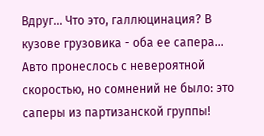Вдруг… Что это, галлюцинация? В кузове грузовика - оба ее сапера… Авто пронеслось с невероятной скоростью, но сомнений не было: это саперы из партизанской группы!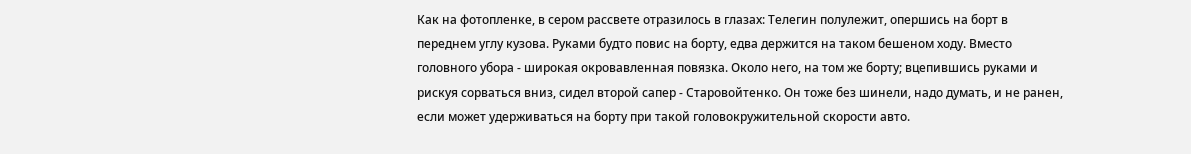Как на фотопленке, в сером рассвете отразилось в глазах: Телегин полулежит, опершись на борт в переднем углу кузова. Руками будто повис на борту, едва держится на таком бешеном ходу. Вместо головного убора - широкая окровавленная повязка. Около него, на том же борту; вцепившись руками и рискуя сорваться вниз, сидел второй сапер - Старовойтенко. Он тоже без шинели, надо думать, и не ранен, если может удерживаться на борту при такой головокружительной скорости авто.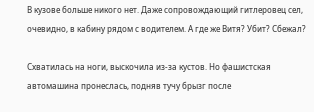В кузове больше никого нет. Даже сопровождающий гитлеровец сел, очевидно, в кабину рядом с водителем. А где же Витя? Убит? Сбежал?

Схватилась на ноги, выскочила из-за кустов. Но фашистская автомашина пронеслась, подняв тучу брызг после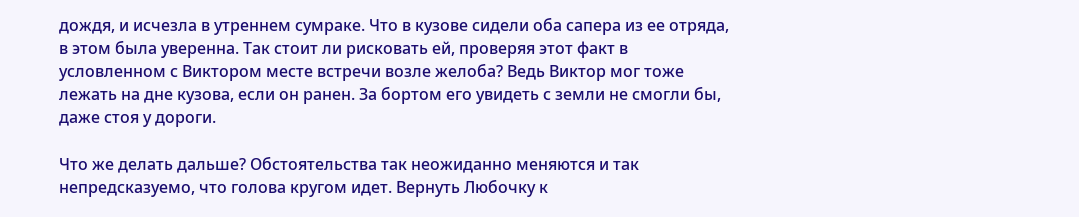дождя, и исчезла в утреннем сумраке. Что в кузове сидели оба сапера из ее отряда, в этом была уверенна. Так стоит ли рисковать ей, проверяя этот факт в условленном с Виктором месте встречи возле желоба? Ведь Виктор мог тоже лежать на дне кузова, если он ранен. За бортом его увидеть с земли не смогли бы, даже стоя у дороги.

Что же делать дальше? Обстоятельства так неожиданно меняются и так непредсказуемо, что голова кругом идет. Вернуть Любочку к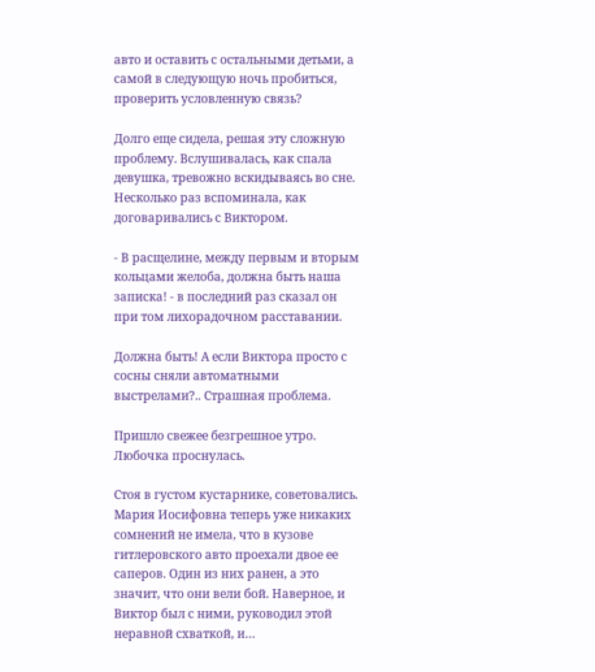авто и оставить с остальными детьми, а самой в следующую ночь пробиться, проверить условленную связь?

Долго еще сидела, решая эту сложную проблему. Вслушивалась, как спала девушка, тревожно вскидываясь во сне. Несколько раз вспоминала, как договаривались с Виктором.

- В расщелине, между первым и вторым кольцами желоба, должна быть наша записка! - в последний раз сказал он при том лихорадочном расставании.

Должна быть! А если Виктора просто с сосны сняли автоматными выстрелами?.. Страшная проблема.

Пришло свежее безгрешное утро. Любочка проснулась.

Стоя в густом кустарнике, советовались. Мария Иосифовна теперь уже никаких сомнений не имела, что в кузове гитлеровского авто проехали двое ее саперов. Один из них ранен, а это значит, что они вели бой. Наверное, и Виктор был с ними, руководил этой неравной схваткой, и…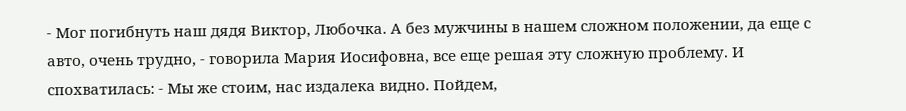- Мог погибнуть наш дядя Виктор, Любочка. А без мужчины в нашем сложном положении, да еще с авто, очень трудно, - говорила Мария Иосифовна, все еще решая эту сложную проблему. И спохватилась: - Мы же стоим, нас издалека видно. Пойдем,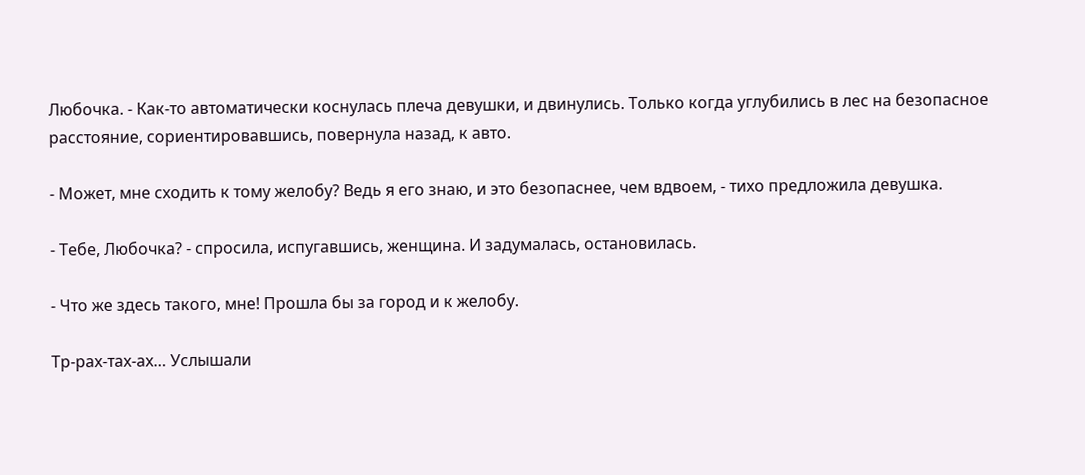Любочка. - Как-то автоматически коснулась плеча девушки, и двинулись. Только когда углубились в лес на безопасное расстояние, сориентировавшись, повернула назад, к авто.

- Может, мне сходить к тому желобу? Ведь я его знаю, и это безопаснее, чем вдвоем, - тихо предложила девушка.

- Тебе, Любочка? - спросила, испугавшись, женщина. И задумалась, остановилась.

- Что же здесь такого, мне! Прошла бы за город и к желобу.

Тр-рах-тах-ах… Услышали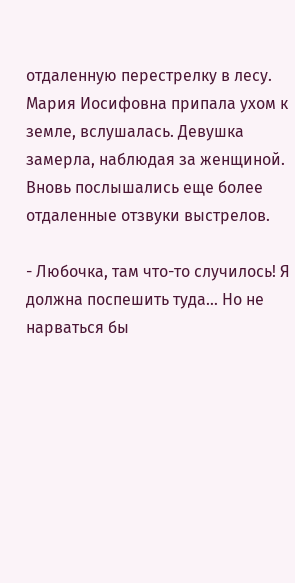отдаленную перестрелку в лесу. Мария Иосифовна припала ухом к земле, вслушалась. Девушка замерла, наблюдая за женщиной. Вновь послышались еще более отдаленные отзвуки выстрелов.

- Любочка, там что-то случилось! Я должна поспешить туда… Но не нарваться бы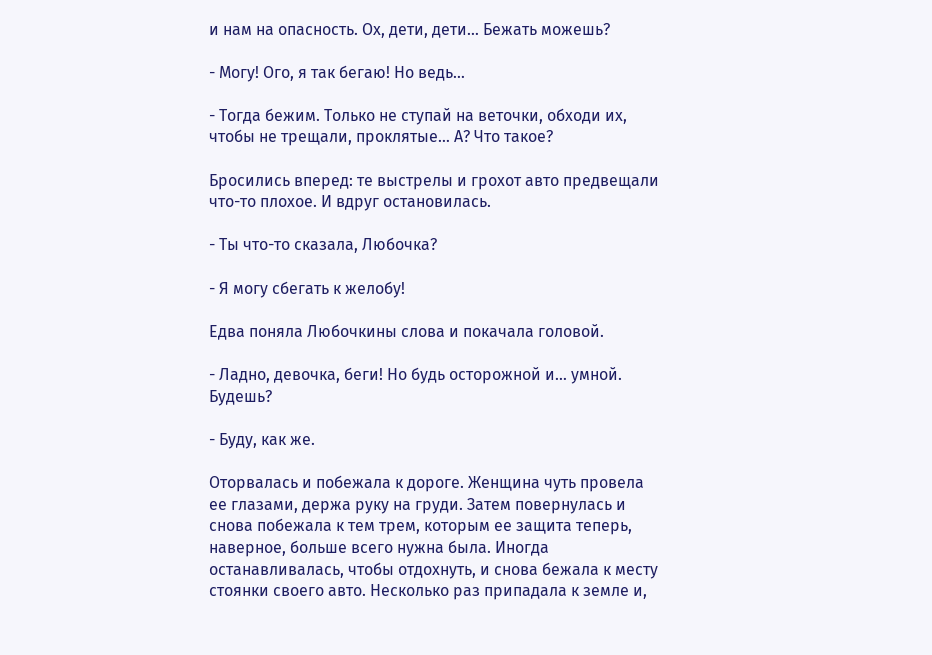и нам на опасность. Ох, дети, дети… Бежать можешь?

- Могу! Ого, я так бегаю! Но ведь…

- Тогда бежим. Только не ступай на веточки, обходи их, чтобы не трещали, проклятые… А? Что такое?

Бросились вперед: те выстрелы и грохот авто предвещали что-то плохое. И вдруг остановилась.

- Ты что-то сказала, Любочка?

- Я могу сбегать к желобу!

Едва поняла Любочкины слова и покачала головой.

- Ладно, девочка, беги! Но будь осторожной и… умной. Будешь?

- Буду, как же.

Оторвалась и побежала к дороге. Женщина чуть провела ее глазами, держа руку на груди. Затем повернулась и снова побежала к тем трем, которым ее защита теперь, наверное, больше всего нужна была. Иногда останавливалась, чтобы отдохнуть, и снова бежала к месту стоянки своего авто. Несколько раз припадала к земле и,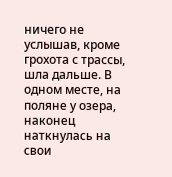ничего не услышав, кроме грохота с трассы, шла дальше. В одном месте, на поляне у озера, наконец наткнулась на свои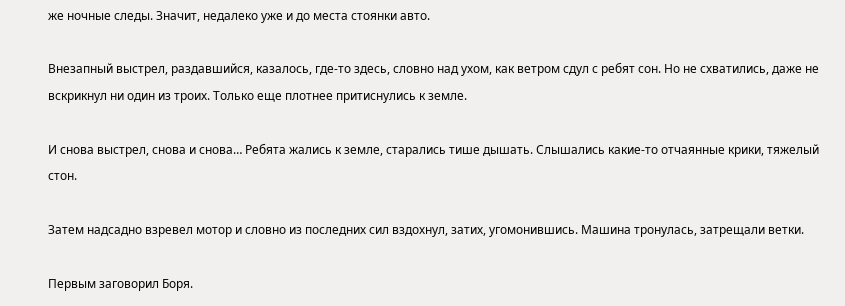же ночные следы. Значит, недалеко уже и до места стоянки авто.

Внезапный выстрел, раздавшийся, казалось, где-то здесь, словно над ухом, как ветром сдул с ребят сон. Но не схватились, даже не вскрикнул ни один из троих. Только еще плотнее притиснулись к земле.

И снова выстрел, снова и снова… Ребята жались к земле, старались тише дышать. Слышались какие-то отчаянные крики, тяжелый стон.

Затем надсадно взревел мотор и словно из последних сил вздохнул, затих, угомонившись. Машина тронулась, затрещали ветки.

Первым заговорил Боря.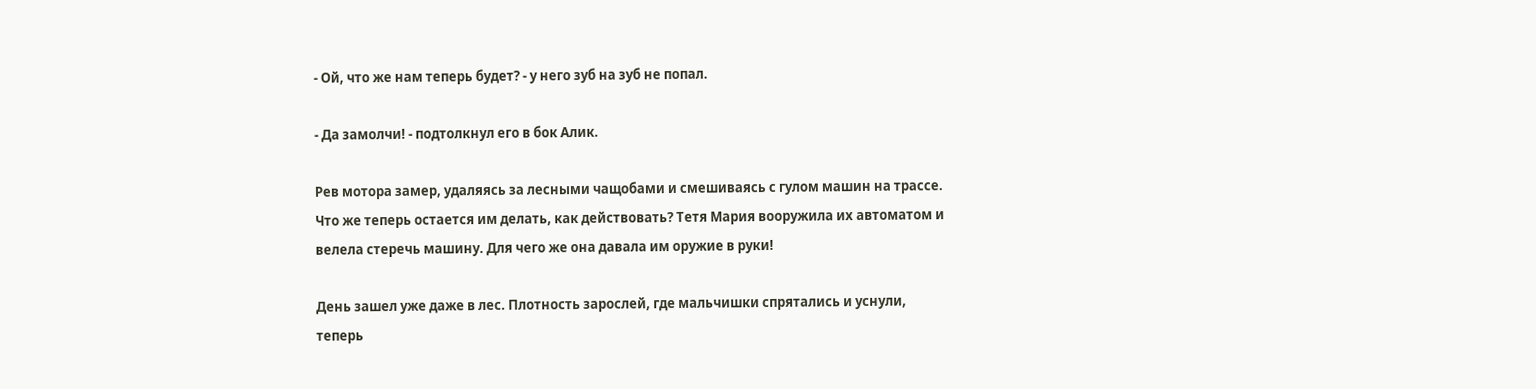- Ой, что же нам теперь будет? - у него зуб на зуб не попал.

- Да замолчи! - подтолкнул его в бок Алик.

Рев мотора замер, удаляясь за лесными чащобами и смешиваясь с гулом машин на трассе. Что же теперь остается им делать, как действовать? Тетя Мария вооружила их автоматом и велела стеречь машину. Для чего же она давала им оружие в руки!

День зашел уже даже в лес. Плотность зарослей, где мальчишки спрятались и уснули, теперь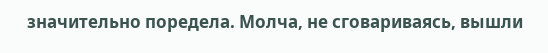значительно поредела. Молча, не сговариваясь, вышли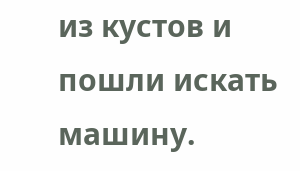из кустов и пошли искать машину.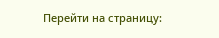Перейти на страницу: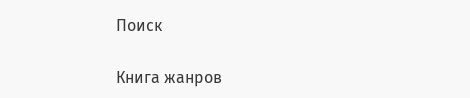Поиск

Книга жанров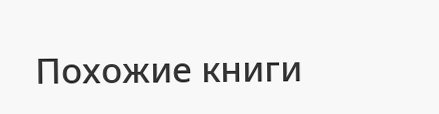Похожие книги